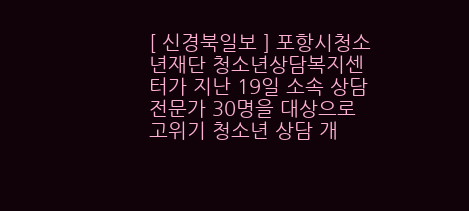[ 신경북일보 ] 포항시청소년재단 청소년상담복지센터가 지난 19일 소속 상담 전문가 30명을 대상으로 고위기 청소년 상담 개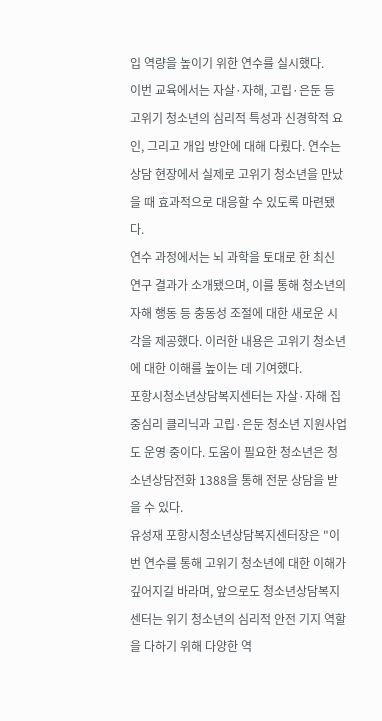입 역량을 높이기 위한 연수를 실시했다.
이번 교육에서는 자살·자해, 고립·은둔 등 고위기 청소년의 심리적 특성과 신경학적 요인, 그리고 개입 방안에 대해 다뤘다. 연수는 상담 현장에서 실제로 고위기 청소년을 만났을 때 효과적으로 대응할 수 있도록 마련됐다.
연수 과정에서는 뇌 과학을 토대로 한 최신 연구 결과가 소개됐으며, 이를 통해 청소년의 자해 행동 등 충동성 조절에 대한 새로운 시각을 제공했다. 이러한 내용은 고위기 청소년에 대한 이해를 높이는 데 기여했다.
포항시청소년상담복지센터는 자살·자해 집중심리 클리닉과 고립·은둔 청소년 지원사업도 운영 중이다. 도움이 필요한 청소년은 청소년상담전화 1388을 통해 전문 상담을 받을 수 있다.
유성재 포항시청소년상담복지센터장은 "이번 연수를 통해 고위기 청소년에 대한 이해가 깊어지길 바라며, 앞으로도 청소년상담복지센터는 위기 청소년의 심리적 안전 기지 역할을 다하기 위해 다양한 역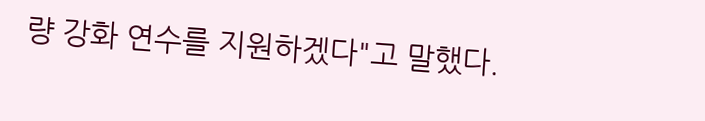량 강화 연수를 지원하겠다"고 말했다.